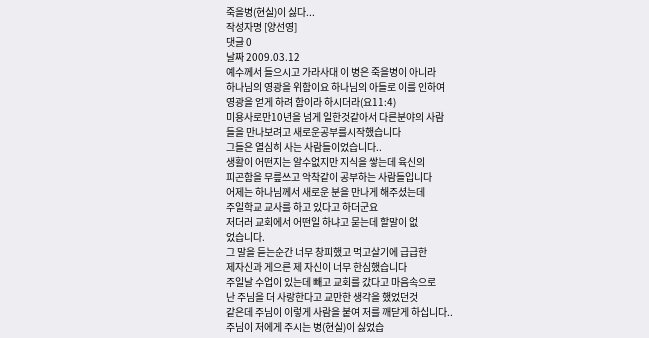죽을병(현실)이 싫다...
작성자명 [양선영]
댓글 0
날짜 2009.03.12
예수께서 들으시고 가라사대 이 병은 죽을병이 아니라
하나님의 영광을 위함이요 하나님의 아들로 이를 인하여
영광을 얻게 하려 함이라 하시더라(요11:4)
미용사로만10년을 넘게 일한것같아서 다른분야의 사람
들을 만나보려고 새로운공부를시작했습니다
그들은 열심히 사는 사람들이었습니다..
생활이 어떤지는 알수없지만 지식을 쌓는데 육신의
피곤함을 무릎쓰고 악착같이 공부하는 사람들입니다
어제는 하나님께서 새로운 분을 만나게 해주셨는데
주일학교 교사를 하고 있다고 하더군요
저더러 교회에서 어떤일 하냐고 묻는데 할말이 없
었습니다.
그 말을 듣는순간 너무 창피했고 먹고살기에 급급한
제자신과 게으른 제 자신이 너무 한심했습니다
주일날 수업이 있는데 빼고 교회를 갔다고 마음속으로
난 주님을 더 사랑한다고 교만한 생각을 했었던것
같은데 주님이 이렇게 사람을 붙여 저를 깨닫게 하십니다..
주님이 저에게 주시는 병(현실)이 싫었습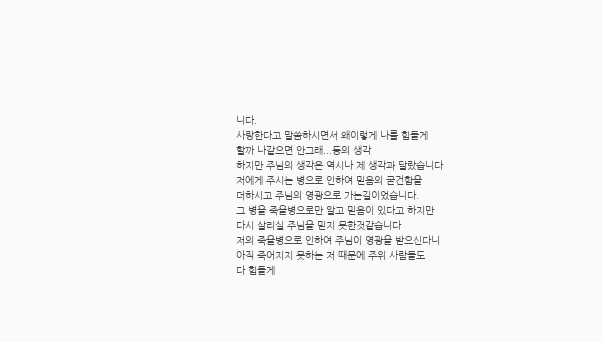니다.
사랑한다고 말씀하시면서 왜이렇게 나를 힘들게
할까 나같으면 안그래...등의 생각
하지만 주님의 생각은 역시나 제 생각과 달랐습니다
저에게 주시는 병으로 인하여 믿음의 굳건함을
더하시고 주님의 영광으로 가는길이었습니다.
그 병을 죽을병으로만 알고 믿음이 있다고 하지만
다시 살리실 주님을 믿지 못한것같습니다
저의 죽을병으로 인하여 주님이 영광을 받으신다니
아직 죽어지지 못하는 저 때문에 주위 사람들도
다 힘들게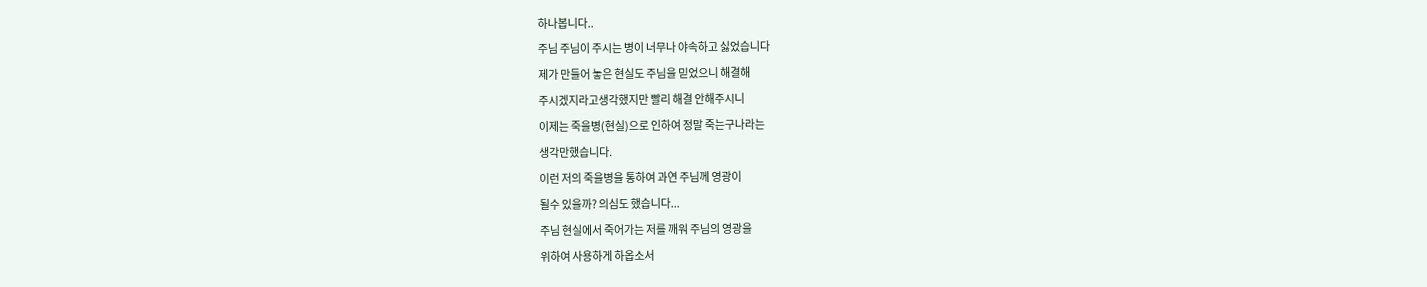하나봅니다..
주님 주님이 주시는 병이 너무나 야속하고 싫었습니다
제가 만들어 놓은 현실도 주님을 믿었으니 해결해
주시겠지라고생각했지만 빨리 해결 안해주시니
이제는 죽을병(현실)으로 인하여 정말 죽는구나라는
생각만했습니다.
이런 저의 죽을병을 통하여 과연 주님께 영광이
될수 있을까? 의심도 했습니다...
주님 현실에서 죽어가는 저를 깨워 주님의 영광을
위하여 사용하게 하옵소서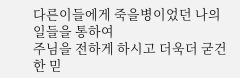다른이들에게 죽을병이었던 나의 일들을 통하여
주님을 전하게 하시고 더욱더 굳건한 믿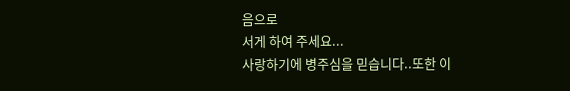음으로
서게 하여 주세요...
사랑하기에 병주심을 믿습니다..또한 이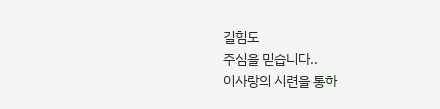길힘도
주심을 믿습니다..
이사랑의 시련을 통하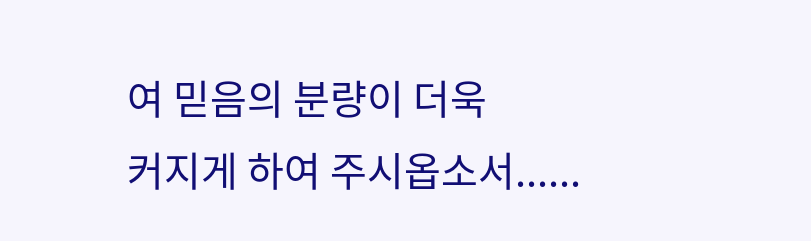여 믿음의 분량이 더욱
커지게 하여 주시옵소서......